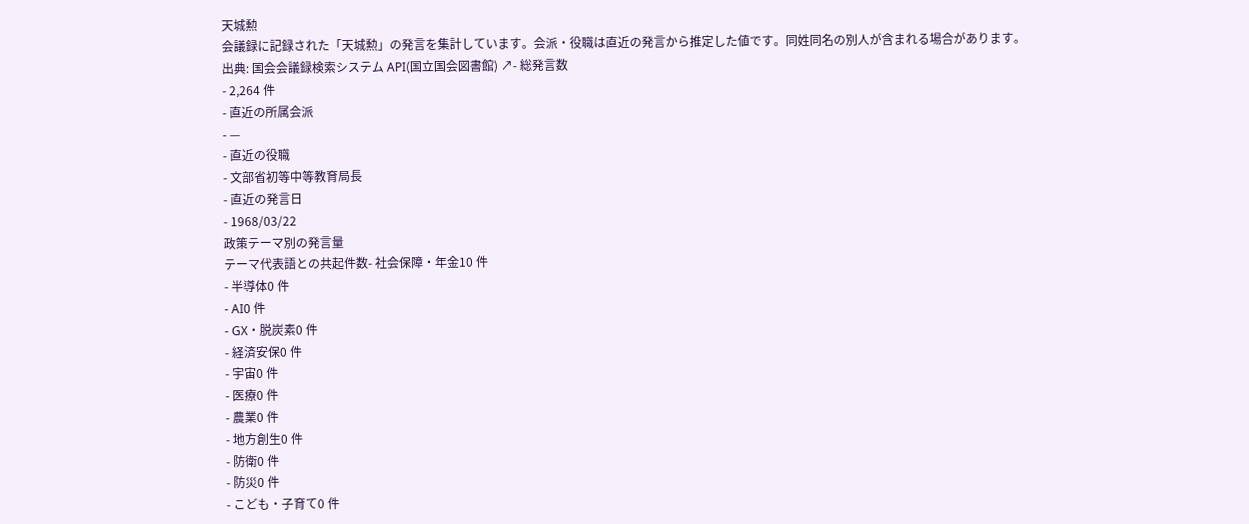天城勲
会議録に記録された「天城勲」の発言を集計しています。会派・役職は直近の発言から推定した値です。同姓同名の別人が含まれる場合があります。
出典: 国会会議録検索システム API(国立国会図書館) ↗- 総発言数
- 2,264 件
- 直近の所属会派
- —
- 直近の役職
- 文部省初等中等教育局長
- 直近の発言日
- 1968/03/22
政策テーマ別の発言量
テーマ代表語との共起件数- 社会保障・年金10 件
- 半導体0 件
- AI0 件
- GX・脱炭素0 件
- 経済安保0 件
- 宇宙0 件
- 医療0 件
- 農業0 件
- 地方創生0 件
- 防衛0 件
- 防災0 件
- こども・子育て0 件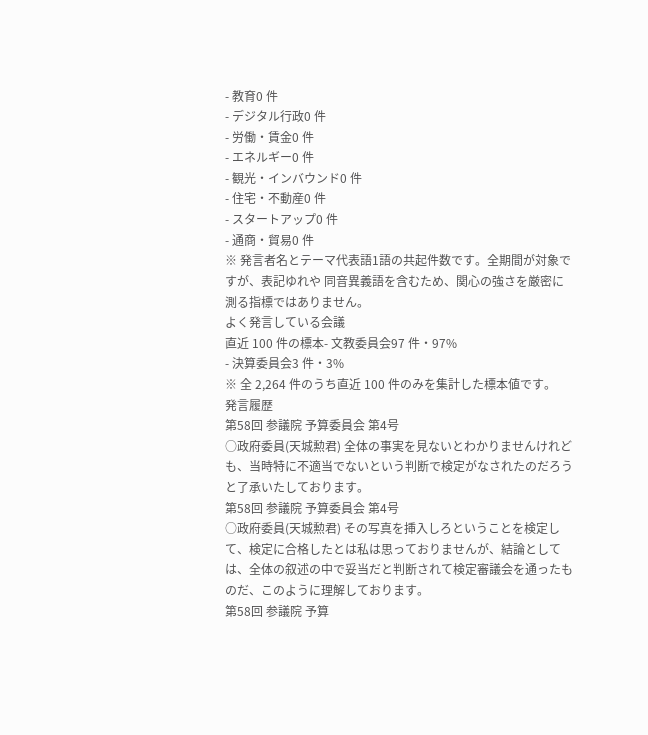- 教育0 件
- デジタル行政0 件
- 労働・賃金0 件
- エネルギー0 件
- 観光・インバウンド0 件
- 住宅・不動産0 件
- スタートアップ0 件
- 通商・貿易0 件
※ 発言者名とテーマ代表語1語の共起件数です。全期間が対象ですが、表記ゆれや 同音異義語を含むため、関心の強さを厳密に測る指標ではありません。
よく発言している会議
直近 100 件の標本- 文教委員会97 件・97%
- 決算委員会3 件・3%
※ 全 2,264 件のうち直近 100 件のみを集計した標本値です。
発言履歴
第58回 参議院 予算委員会 第4号
○政府委員(天城勲君) 全体の事実を見ないとわかりませんけれども、当時特に不適当でないという判断で検定がなされたのだろうと了承いたしております。
第58回 参議院 予算委員会 第4号
○政府委員(天城勲君) その写真を挿入しろということを検定して、検定に合格したとは私は思っておりませんが、結論としては、全体の叙述の中で妥当だと判断されて検定審議会を通ったものだ、このように理解しております。
第58回 参議院 予算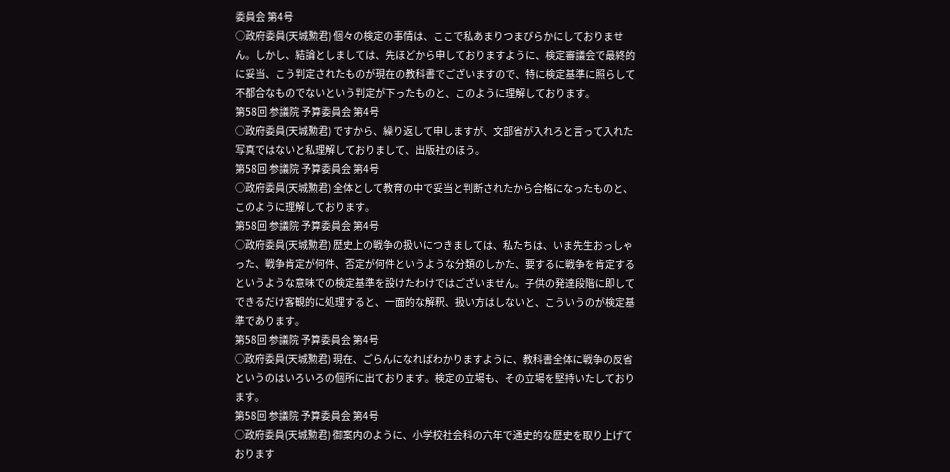委員会 第4号
○政府委員(天城勲君) 個々の検定の事情は、ここで私あまりつまびらかにしておりません。しかし、結論としましては、先ほどから申しておりますように、検定審議会で最終的に妥当、こう判定されたものが現在の教科書でございますので、特に検定基準に照らして不都合なものでないという判定が下ったものと、このように理解しております。
第58回 参議院 予算委員会 第4号
○政府委員(天城勲君) ですから、繰り返して申しますが、文部省が入れろと言って入れた写真ではないと私理解しておりまして、出版社のほう。
第58回 参議院 予算委員会 第4号
○政府委員(天城勲君) 全体として教育の中で妥当と判断されたから合格になったものと、このように理解しております。
第58回 参議院 予算委員会 第4号
○政府委員(天城勲君) 歴史上の戦争の扱いにつきましては、私たちは、いま先生おっしゃった、戦争肯定が何件、否定が何件というような分類のしかた、要するに戦争を肯定するというような意味での検定基準を設けたわけではございません。子供の発達段階に即してできるだけ客観的に処理すると、一面的な解釈、扱い方はしないと、こういうのが検定基準であります。
第58回 参議院 予算委員会 第4号
○政府委員(天城勲君) 現在、ごらんになればわかりますように、教科書全体に戦争の反省というのはいろいろの個所に出ております。検定の立場も、その立場を堅持いたしております。
第58回 参議院 予算委員会 第4号
○政府委員(天城勲君) 御案内のように、小学校社会科の六年で通史的な歴史を取り上げております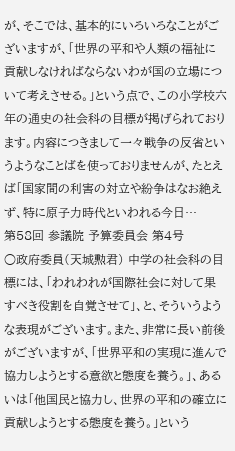が、そこでは、基本的にいろいろなことがございますが、「世界の平和や人類の福祉に貢献しなければならないわが国の立場について考えさせる。」という点で、この小学校六年の通史の社会科の目標が掲げられております。内容につきまして一々戦争の反省というようなことばを使っておりませんが、たとえば「国家間の利害の対立や紛争はなお絶えず、特に原子力時代といわれる今日…
第58回 参議院 予算委員会 第4号
○政府委員(天城勲君) 中学の社会科の目標には、「われわれが国際社会に対して果すべき役割を自覚させて」、と、そういうような表現がございます。また、非常に長い前後がございますが、「世界平和の実現に進んで協力しようとする意欲と態度を養う。」、あるいは「他国民と協力し、世界の平和の確立に貢献しようとする態度を養う。」という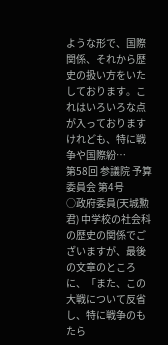ような形で、国際関係、それから歴史の扱い方をいたしております。これはいろいろな点が入っておりますけれども、特に戦争や国際紛…
第58回 参議院 予算委員会 第4号
○政府委員(天城勲君) 中学校の社会科の歴史の関係でございますが、最後の文章のところに、「また、この大戦について反省し、特に戦争のもたら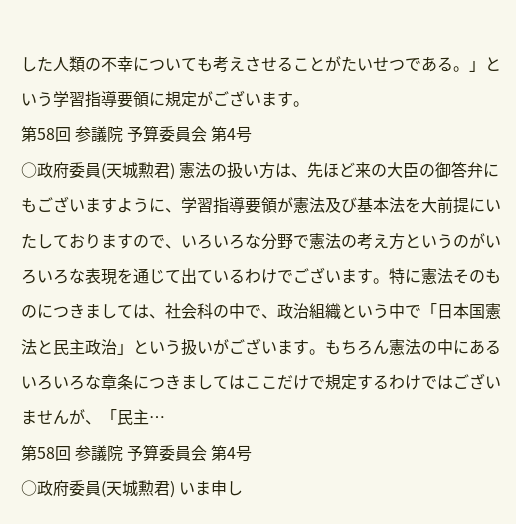した人類の不幸についても考えさせることがたいせつである。」という学習指導要領に規定がございます。
第58回 参議院 予算委員会 第4号
○政府委員(天城勲君) 憲法の扱い方は、先ほど来の大臣の御答弁にもございますように、学習指導要領が憲法及び基本法を大前提にいたしておりますので、いろいろな分野で憲法の考え方というのがいろいろな表現を通じて出ているわけでございます。特に憲法そのものにつきましては、社会科の中で、政治組織という中で「日本国憲法と民主政治」という扱いがございます。もちろん憲法の中にあるいろいろな章条につきましてはここだけで規定するわけではございませんが、「民主…
第58回 参議院 予算委員会 第4号
○政府委員(天城勲君) いま申し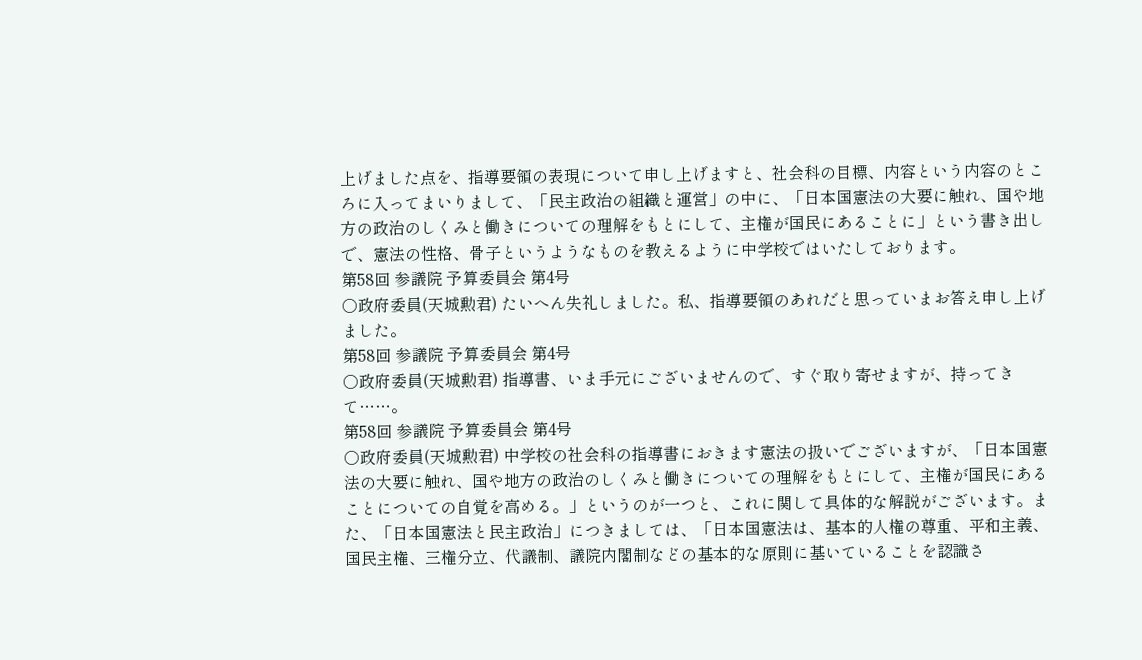上げました点を、指導要領の表現について申し上げますと、社会科の目標、内容という内容のところに入ってまいりまして、「民主政治の組織と運営」の中に、「日本国憲法の大要に触れ、国や地方の政治のしくみと働きについての理解をもとにして、主権が国民にあることに」という書き出しで、憲法の性格、骨子というようなものを教えるように中学校ではいたしております。
第58回 参議院 予算委員会 第4号
○政府委員(天城勲君) たいへん失礼しました。私、指導要領のあれだと思っていまお答え申し上げました。
第58回 参議院 予算委員会 第4号
○政府委員(天城勲君) 指導書、いま手元にございませんので、すぐ取り寄せますが、持ってきて……。
第58回 参議院 予算委員会 第4号
○政府委員(天城勲君) 中学校の社会科の指導書におきます憲法の扱いでございますが、「日本国憲法の大要に触れ、国や地方の政治のしくみと働きについての理解をもとにして、主権が国民にあることについての自覚を高める。」というのが一つと、これに関して具体的な解説がございます。また、「日本国憲法と民主政治」につきましては、「日本国憲法は、基本的人権の尊重、平和主義、国民主権、三権分立、代議制、議院内閣制などの基本的な原則に基いていることを認識さ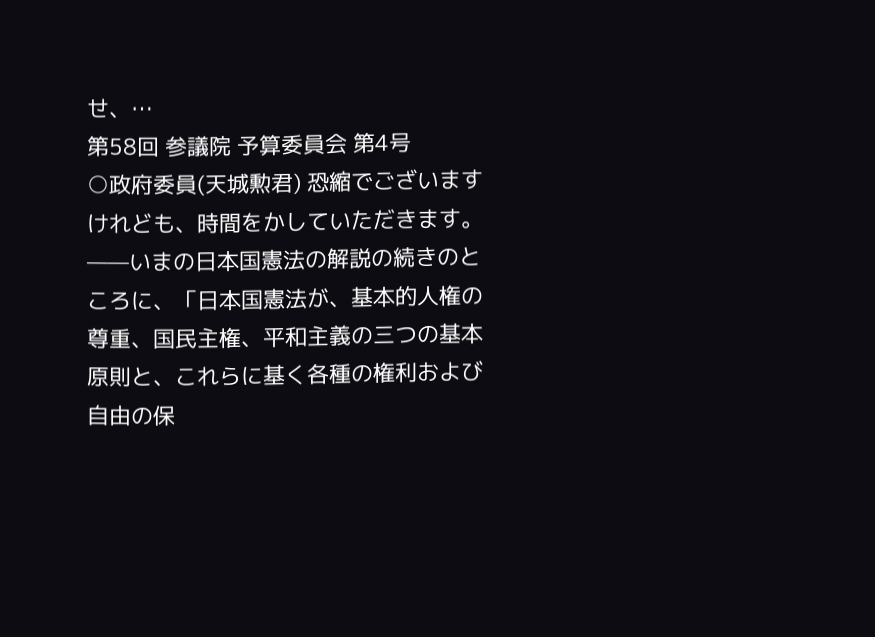せ、…
第58回 参議院 予算委員会 第4号
○政府委員(天城勲君) 恐縮でございますけれども、時間をかしていただきます。——いまの日本国憲法の解説の続きのところに、「日本国憲法が、基本的人権の尊重、国民主権、平和主義の三つの基本原則と、これらに基く各種の権利および自由の保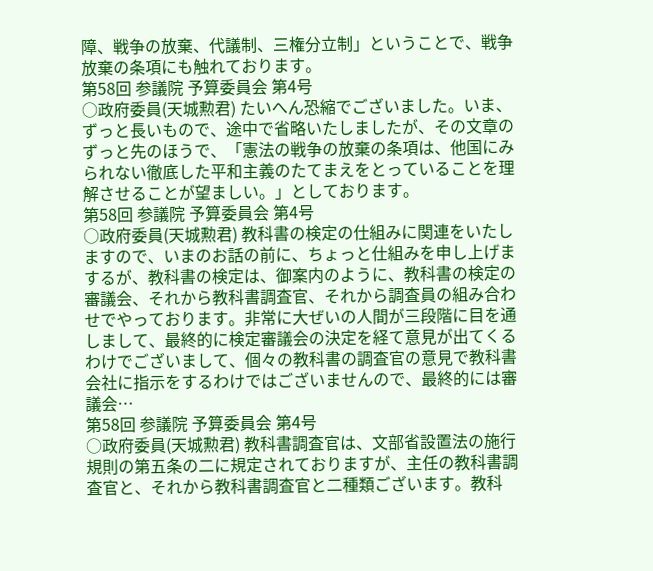障、戦争の放棄、代議制、三権分立制」ということで、戦争放棄の条項にも触れております。
第58回 参議院 予算委員会 第4号
○政府委員(天城勲君) たいへん恐縮でございました。いま、ずっと長いもので、途中で省略いたしましたが、その文章のずっと先のほうで、「憲法の戦争の放棄の条項は、他国にみられない徹底した平和主義のたてまえをとっていることを理解させることが望ましい。」としております。
第58回 参議院 予算委員会 第4号
○政府委員(天城勲君) 教科書の検定の仕組みに関連をいたしますので、いまのお話の前に、ちょっと仕組みを申し上げまするが、教科書の検定は、御案内のように、教科書の検定の審議会、それから教科書調査官、それから調査員の組み合わせでやっております。非常に大ぜいの人間が三段階に目を通しまして、最終的に検定審議会の決定を経て意見が出てくるわけでございまして、個々の教科書の調査官の意見で教科書会社に指示をするわけではございませんので、最終的には審議会…
第58回 参議院 予算委員会 第4号
○政府委員(天城勲君) 教科書調査官は、文部省設置法の施行規則の第五条の二に規定されておりますが、主任の教科書調査官と、それから教科書調査官と二種類ございます。教科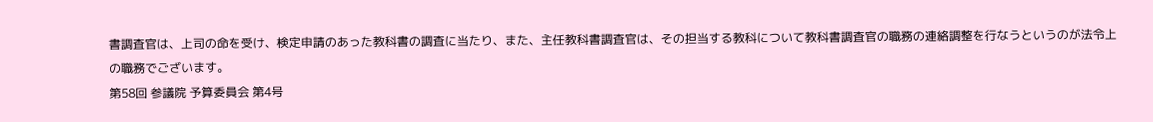書調査官は、上司の命を受け、検定申請のあった教科書の調査に当たり、また、主任教科書調査官は、その担当する教科について教科書調査官の職務の連絡調整を行なうというのが法令上の職務でございます。
第58回 参議院 予算委員会 第4号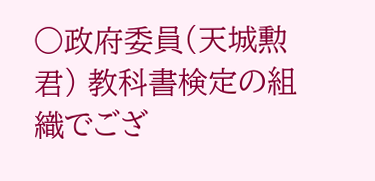○政府委員(天城勲君) 教科書検定の組織でござ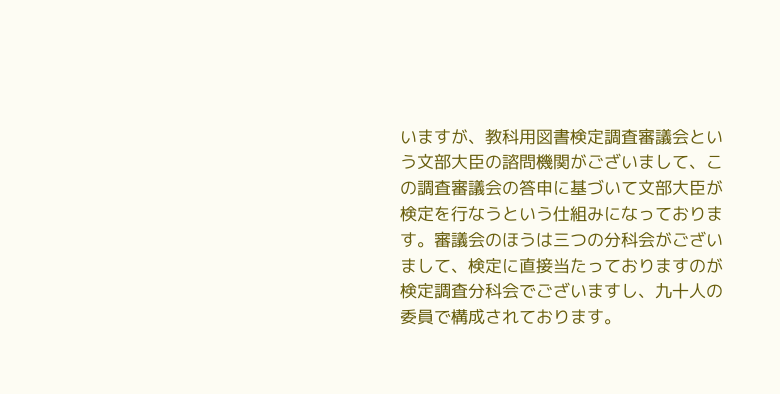いますが、教科用図書検定調査審議会という文部大臣の諮問機関がございまして、この調査審議会の答申に基づいて文部大臣が検定を行なうという仕組みになっております。審議会のほうは三つの分科会がございまして、検定に直接当たっておりますのが検定調査分科会でございますし、九十人の委員で構成されております。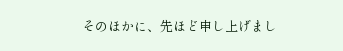そのほかに、先ほど申し上げまし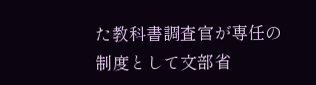た教科書調査官が専任の制度として文部省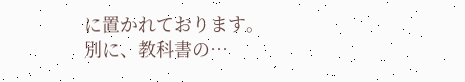に置かれております。別に、教科書の…